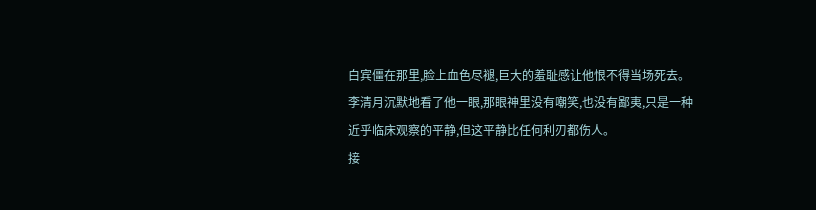白宾僵在那里,脸上血色尽褪,巨大的羞耻感让他恨不得当场死去。
李清月沉默地看了他一眼,那眼神里没有嘲笑,也没有鄙夷,只是一种近乎临床观察的平静,但这平静比任何利刃都伤人。
接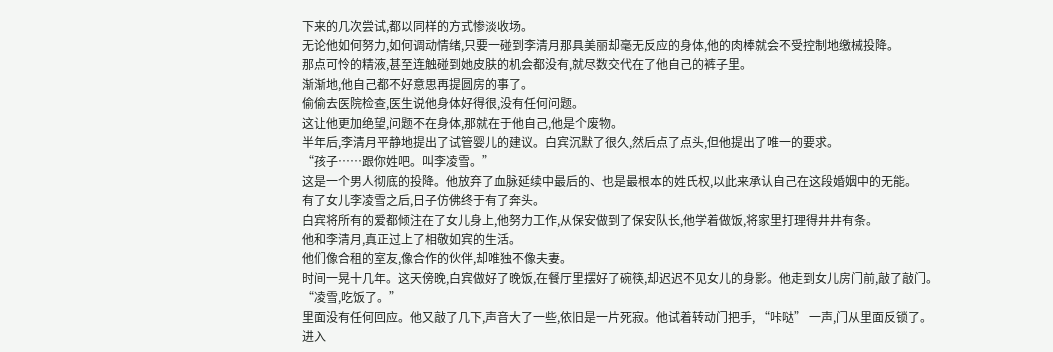下来的几次尝试,都以同样的方式惨淡收场。
无论他如何努力,如何调动情绪,只要一碰到李清月那具美丽却毫无反应的身体,他的肉棒就会不受控制地缴械投降。
那点可怜的精液,甚至连触碰到她皮肤的机会都没有,就尽数交代在了他自己的裤子里。
渐渐地,他自己都不好意思再提圆房的事了。
偷偷去医院检查,医生说他身体好得很,没有任何问题。
这让他更加绝望,问题不在身体,那就在于他自己,他是个废物。
半年后,李清月平静地提出了试管婴儿的建议。白宾沉默了很久,然后点了点头,但他提出了唯一的要求。
“孩子……跟你姓吧。叫李凌雪。”
这是一个男人彻底的投降。他放弃了血脉延续中最后的、也是最根本的姓氏权,以此来承认自己在这段婚姻中的无能。
有了女儿李凌雪之后,日子仿佛终于有了奔头。
白宾将所有的爱都倾注在了女儿身上,他努力工作,从保安做到了保安队长,他学着做饭,将家里打理得井井有条。
他和李清月,真正过上了相敬如宾的生活。
他们像合租的室友,像合作的伙伴,却唯独不像夫妻。
时间一晃十几年。这天傍晚,白宾做好了晚饭,在餐厅里摆好了碗筷,却迟迟不见女儿的身影。他走到女儿房门前,敲了敲门。
“凌雪,吃饭了。”
里面没有任何回应。他又敲了几下,声音大了一些,依旧是一片死寂。他试着转动门把手, “咔哒” 一声,门从里面反锁了。
进入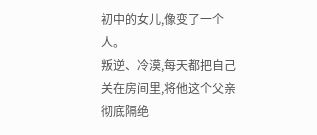初中的女儿,像变了一个人。
叛逆、冷漠,每天都把自己关在房间里,将他这个父亲彻底隔绝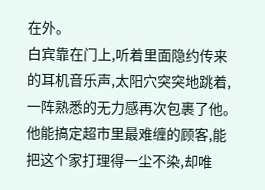在外。
白宾靠在门上,听着里面隐约传来的耳机音乐声,太阳穴突突地跳着,一阵熟悉的无力感再次包裹了他。
他能搞定超市里最难缠的顾客,能把这个家打理得一尘不染,却唯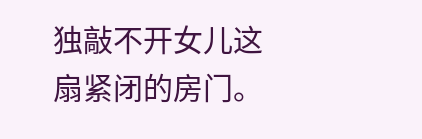独敲不开女儿这扇紧闭的房门。